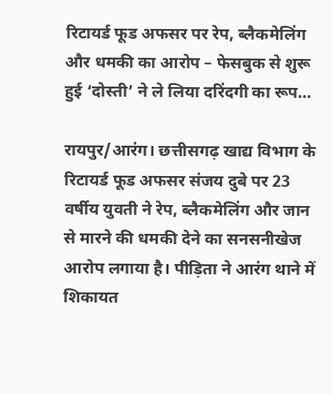रिटायर्ड फूड अफसर पर रेप, ब्लैकमेलिंग और धमकी का आरोप – फेसबुक से शुरू हुई ‘दोस्ती’ ने ले लिया दरिंदगी का रूप…

रायपुर/आरंग। छत्तीसगढ़ खाद्य विभाग के रिटायर्ड फूड अफसर संजय दुबे पर 23 वर्षीय युवती ने रेप, ब्लैकमेलिंग और जान से मारने की धमकी देने का सनसनीखेज आरोप लगाया है। पीड़िता ने आरंग थाने में शिकायत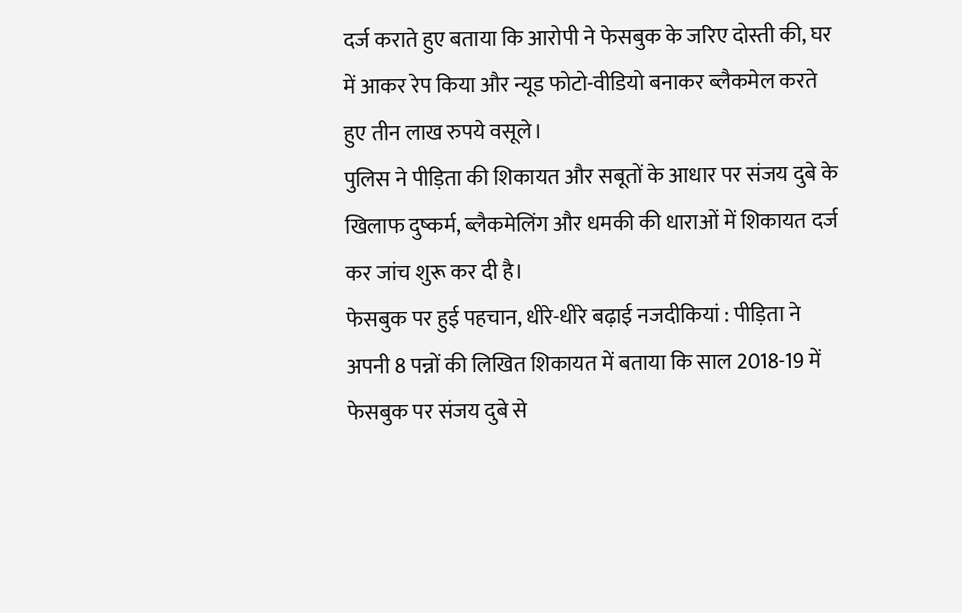दर्ज कराते हुए बताया कि आरोपी ने फेसबुक के जरिए दोस्ती की, घर में आकर रेप किया और न्यूड फोटो-वीडियो बनाकर ब्लैकमेल करते हुए तीन लाख रुपये वसूले।
पुलिस ने पीड़िता की शिकायत और सबूतों के आधार पर संजय दुबे के खिलाफ दुष्कर्म, ब्लैकमेलिंग और धमकी की धाराओं में शिकायत दर्ज कर जांच शुरू कर दी है।
फेसबुक पर हुई पहचान, धीरे-धीरे बढ़ाई नजदीकियां : पीड़िता ने अपनी 8 पन्नों की लिखित शिकायत में बताया कि साल 2018-19 में फेसबुक पर संजय दुबे से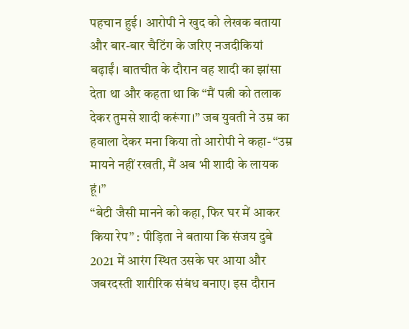पहचान हुई। आरोपी ने खुद को लेखक बताया और बार-बार चैटिंग के जरिए नजदीकियां बढ़ाईं। बातचीत के दौरान वह शादी का झांसा देता था और कहता था कि “मैं पत्नी को तलाक देकर तुमसे शादी करूंगा।” जब युवती ने उम्र का हवाला देकर मना किया तो आरोपी ने कहा- “उम्र मायने नहीं रखती, मैं अब भी शादी के लायक हूं।”
“बेटी जैसी मानने को कहा, फिर घर में आकर किया रेप” : पीड़िता ने बताया कि संजय दुबे 2021 में आरंग स्थित उसके घर आया और जबरदस्ती शारीरिक संबंध बनाए। इस दौरान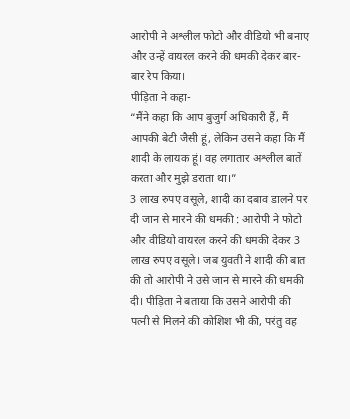आरोपी ने अश्लील फोटो और वीडियो भी बनाए और उन्हें वायरल करने की धमकी देकर बार-बार रेप किया।
पीड़िता ने कहा-
“मैंने कहा कि आप बुजुर्ग अधिकारी हैं, मैं आपकी बेटी जैसी हूं, लेकिन उसने कहा कि मैं शादी के लायक हूं। वह लगातार अश्लील बातें करता और मुझे डराता था।”
3 लाख रुपए वसूले, शादी का दबाव डालने पर दी जान से मारने की धमकी : आरोपी ने फोटो और वीडियो वायरल करने की धमकी देकर 3 लाख रुपए वसूले। जब युवती ने शादी की बात की तो आरोपी ने उसे जान से मारने की धमकी दी। पीड़िता ने बताया कि उसने आरोपी की पत्नी से मिलने की कोशिश भी की, परंतु वह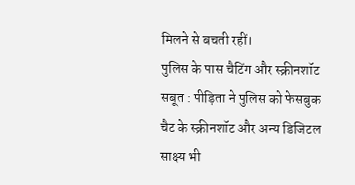मिलने से बचती रहीं।
पुलिस के पास चैटिंग और स्क्रीनशॉट सबूत : पीड़िता ने पुलिस को फेसबुक चैट के स्क्रीनशॉट और अन्य डिजिटल साक्ष्य भी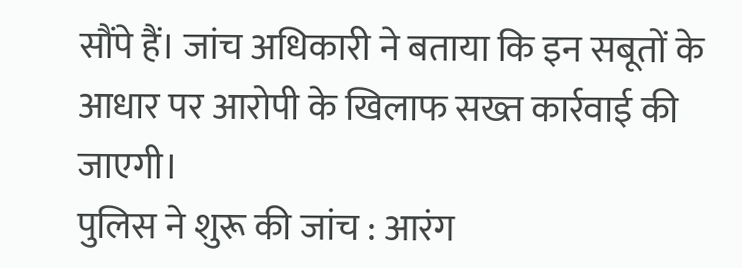सौंपे हैं। जांच अधिकारी ने बताया कि इन सबूतों के आधार पर आरोपी के खिलाफ सख्त कार्रवाई की जाएगी।
पुलिस ने शुरू की जांच : आरंग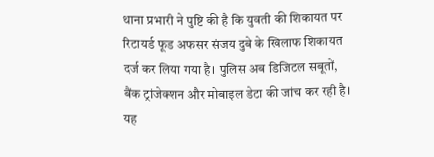थाना प्रभारी ने पुष्टि की है कि युवती की शिकायत पर रिटायर्ड फूड अफसर संजय दुबे के खिलाफ शिकायत दर्ज कर लिया गया है। पुलिस अब डिजिटल सबूतों, बैंक ट्रांजेक्शन और मोबाइल डेटा की जांच कर रही है।
यह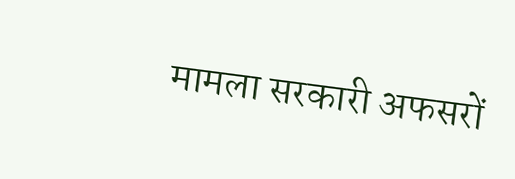मामला सरकारी अफसरों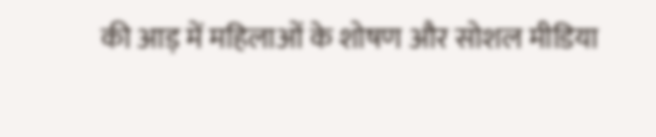की आड़ में महिलाओं के शोषण और सोशल मीडिया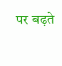पर बढ़ते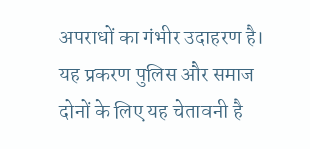अपराधों का गंभीर उदाहरण है।
यह प्रकरण पुलिस और समाज दोनों के लिए यह चेतावनी है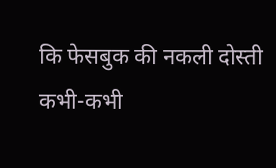कि फेसबुक की नकली दोस्ती कभी-कभी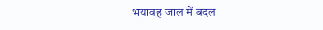भयावह जाल में बदल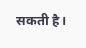सकती है।